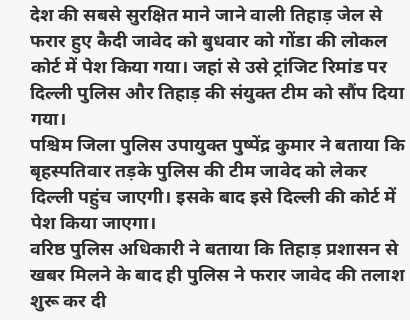देश की सबसे सुरक्षित माने जाने वाली तिहाड़ जेल से फरार हुए कैदी जावेद को बुधवार को गोंडा की लोकल कोर्ट में पेश किया गया। जहां से उसे ट्रांजिट रिमांड पर दिल्ली पुलिस और तिहाड़ की संयुक्त टीम को सौंप दिया गया।
पश्चिम जिला पुलिस उपायुक्त पुष्पेंद्र कुमार ने बताया कि बृहस्पतिवार तड़के पुलिस की टीम जावेद को लेकर दिल्ली पहुंच जाएगी। इसके बाद इसे दिल्ली की कोर्ट में पेश किया जाएगा।
वरिष्ठ पुलिस अधिकारी ने बताया कि तिहाड़ प्रशासन से खबर मिलने के बाद ही पुलिस ने फरार जावेद की तलाश शुरू कर दी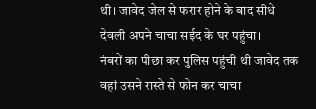थी। जावेद जेल से फरार होने के बाद सीधे देवली अपने चाचा सईद के घर पहुंचा।
नंबरों का पीछा कर पुलिस पहुंची थी जावेद तक
वहां उसने रास्ते से फोन कर चाचा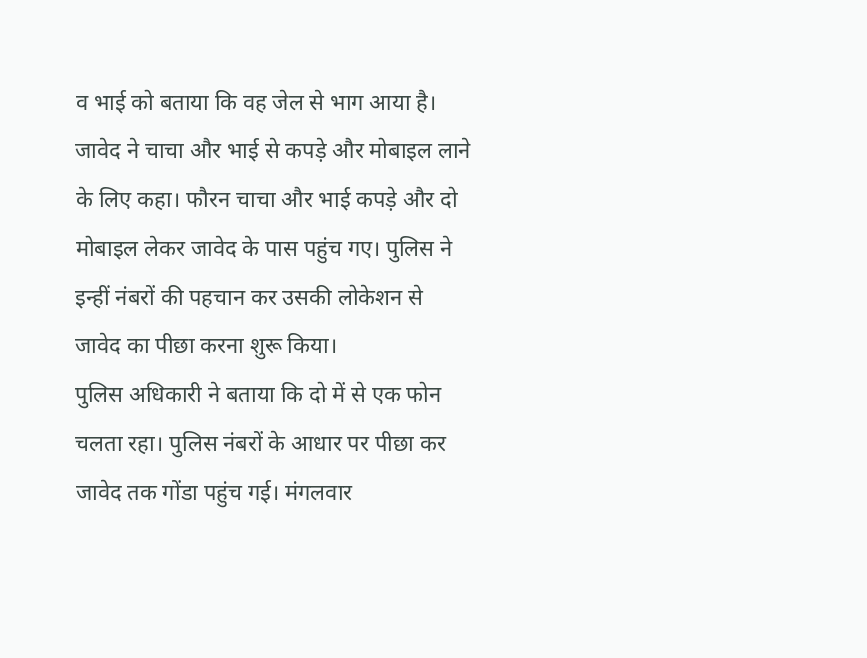व भाई को बताया कि वह जेल से भाग आया है। जावेद ने चाचा और भाई से कपड़े और मोबाइल लाने के लिए कहा। फौरन चाचा और भाई कपड़े और दो मोबाइल लेकर जावेद के पास पहुंच गए। पुलिस ने इन्हीं नंबरों की पहचान कर उसकी लोकेशन से जावेद का पीछा करना शुरू किया।
पुलिस अधिकारी ने बताया कि दो में से एक फोन चलता रहा। पुलिस नंबरों के आधार पर पीछा कर जावेद तक गोंडा पहुंच गई। मंगलवार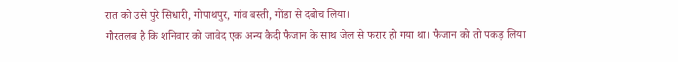रात को उसे पुरे सिधारी, गोपाथपुर, गांव बस्ती, गोंडा से दबोच लिया।
गौरतलब है कि शनिवार को जावेद एक अन्य कैदी फैजान के साथ जेल से फरार हो गया था। फैजान को तो पकड़ लिया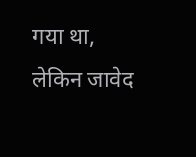गया था, लेकिन जावेद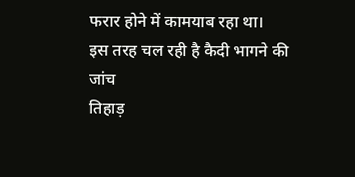फरार होने में कामयाब रहा था।
इस तरह चल रही है कैदी भागने की जांच
तिहाड़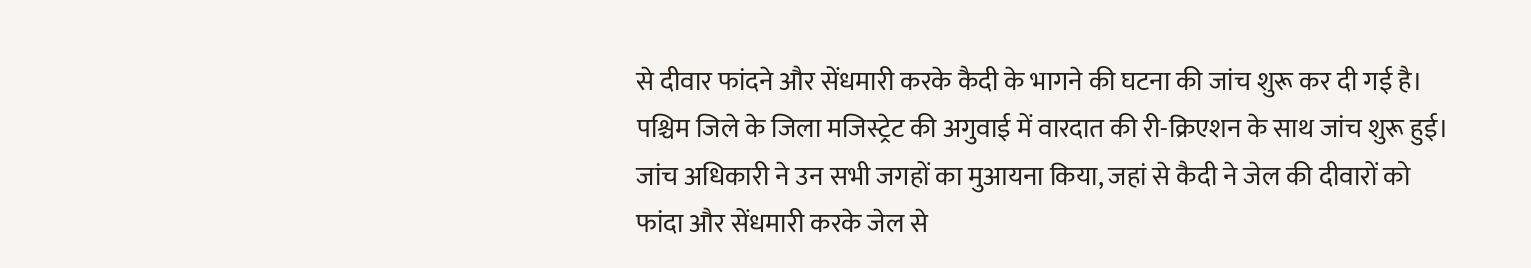से दीवार फांदने और सेंधमारी करके कैदी के भागने की घटना की जांच शुरू कर दी गई है। पश्चिम जिले के जिला मजिस्ट्रेट की अगुवाई में वारदात की री-क्रिएशन के साथ जांच शुरू हुई।
जांच अधिकारी ने उन सभी जगहों का मुआयना किया, जहां से कैदी ने जेल की दीवारों को फांदा और सेंधमारी करके जेल से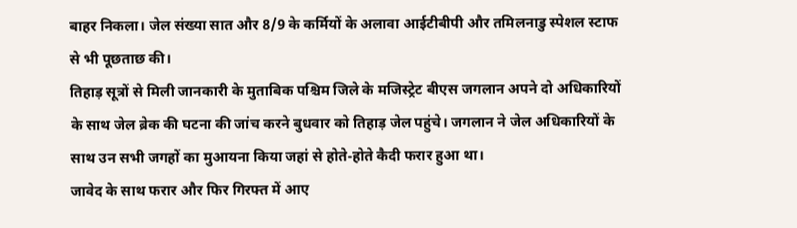बाहर निकला। जेल संख्या सात और 8/9 के कर्मियों के अलावा आईटीबीपी और तमिलनाडु स्पेशल स्टाफ से भी पूछताछ की।
तिहाड़ सूत्रों से मिली जानकारी के मुताबिक पश्चिम जिले के मजिस्ट्रेट बीएस जगलान अपने दो अधिकारियों के साथ जेल ब्रेक की घटना की जांच करने बुधवार को तिहाड़ जेल पहुंचे। जगलान ने जेल अधिकारियों के साथ उन सभी जगहों का मुआयना किया जहां से होते-होते कैदी फरार हुआ था।
जावेद के साथ फरार और फिर गिरफ्त में आए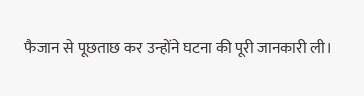फैजान से पूछताछ कर उन्होंने घटना की पूरी जानकारी ली।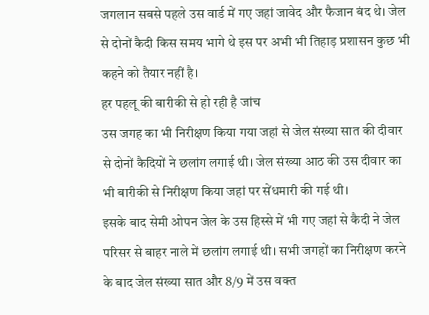जगलान सबसे पहले उस वार्ड में गए जहां जावेद और फैजान बंद थे। जेल से दोनों कैदी किस समय भागे थे इस पर अभी भी तिहाड़ प्रशासन कुछ भी कहने को तैयार नहीं है।
हर पहलू की बारीकी से हो रही है जांच
उस जगह का भी निरीक्षण किया गया जहां से जेल संख्या सात की दीवार से दोनों कैदियों ने छलांग लगाई थी। जेल संख्या आठ की उस दीवार का भी बारीकी से निरीक्षण किया जहां पर सेंधमारी की गई थी।
इसके बाद सेमी ओपन जेल के उस हिस्से में भी गए जहां से कैदी ने जेल परिसर से बाहर नाले में छलांग लगाई थी। सभी जगहों का निरीक्षण करने के बाद जेल संख्या सात और 8/9 में उस वक्त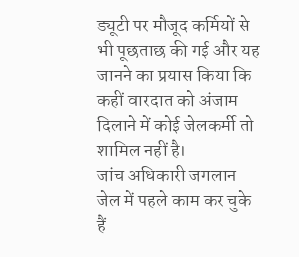ड्यूटी पर मौजूद कर्मियों से भी पूछताछ की गई और यह जानने का प्रयास किया कि कहीं वारदात को अंजाम दिलाने में कोई जेलकर्मी तो शामिल नहीं है।
जांच अधिकारी जगलान जेल में पहले काम कर चुके हैं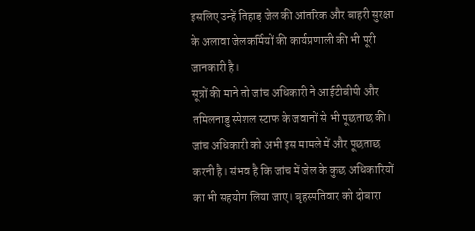इसलिए उन्हें तिहाड़ जेल की आंतरिक और बाहरी सुरक्षा के अलावा जेलकर्मियों की कार्यप्रणाली की भी पूरी जानकारी है।
सूत्रों की माने तो जांच अधिकारी ने आईटीबीपी और तमिलनाडु स्पेशल स्टाफ के जवानों से भी पूछताछ की। जांच अधिकारी को अभी इस मामले में और पूछताछ करनी है। संभव है कि जांच में जेल के कुछ अधिकारियों का भी सहयोग लिया जाए। बृहस्पतिवार को दोबारा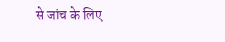से जांच के लिए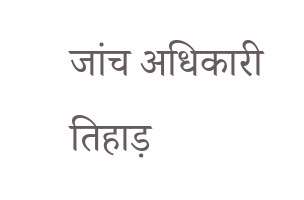जांच अधिकारी तिहाड़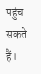पहुंच सकते हैं।